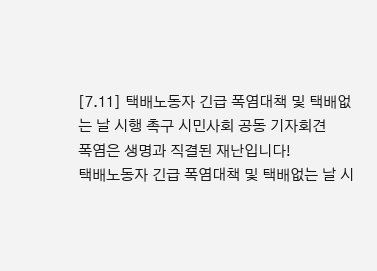[7.11] 택배노동자 긴급 폭염대책 및 택배없는 날 시행 촉구 시민사회 공동 기자회견
폭염은 생명과 직결된 재난입니다!
택배노동자 긴급 폭염대책 및 택배없는 날 시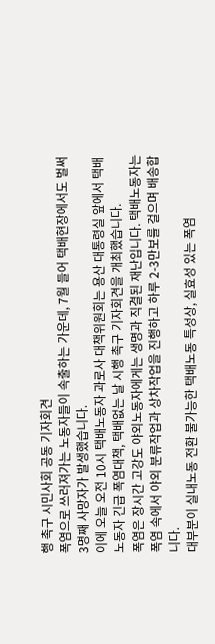행 촉구 시민사회 공동 기자회견
폭염으로 쓰러져가는 노동자들이 속출하는 가운데, 7월 들어 택배현장에서도 벌써 3명째 사망자가 발생했습니다.
이에 오늘 오전 10시 택배노동자 과로사 대책위원회는 용산 대통령실 앞에서 택배노동자 긴급 폭염대책, 택배없는 날 시행 촉구 기자회견을 개최했습니다.
폭염은 장시간 고강도 야외노동자에게는 생명과 직결된 재난입니다. 택배노동자는 폭염 속에서 야외 분류작업과 상차작업을 진행하고 하루 2-3만보를 걸으며 배송합니다.
대부분이 실내노동 전환 불가능한 택배노동 특성상, 실효성 있는 폭염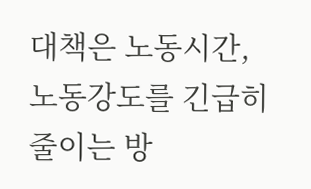대책은 노동시간, 노동강도를 긴급히 줄이는 방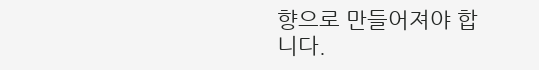향으로 만들어져야 합니다.